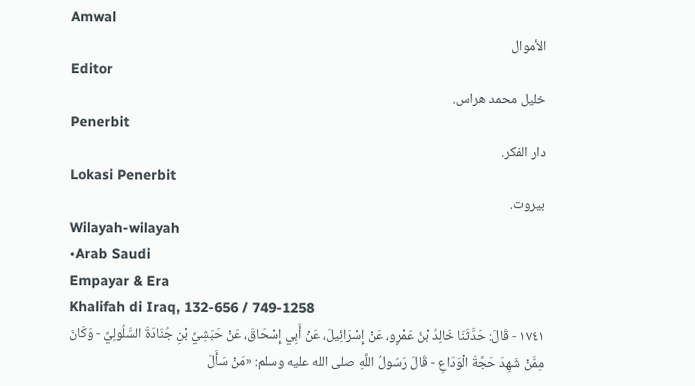Amwal
الأموال
Editor
خليل محمد هراس.
Penerbit
دار الفكر.
Lokasi Penerbit
بيروت.
Wilayah-wilayah
•Arab Saudi
Empayar & Era
Khalifah di Iraq, 132-656 / 749-1258
١٧٤١ - قَالَ: حَدَّثَنَا خَالِدُ بْنُ عَمْرٍو، عَنْ إِسْرَائِيلَ، عَنْ أَبِي إِسْحَاقَ، عَنْ حَبَشِيِّ بْنِ جُنَادَةَ السَّلُولِيِّ - وَكَانَ مِمَّنْ شَهِدَ حَجَّةَ الْوَدَاعِ - قَالَ رَسُولُ اللَّهِ صلى الله عليه وسلم: «مَنْ سَأَلَ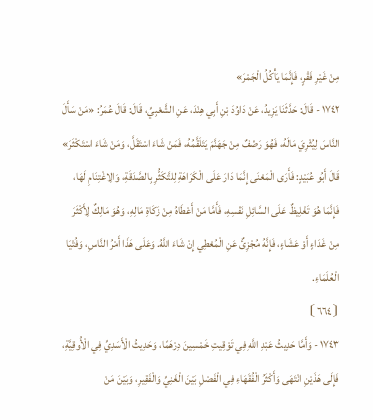مِنْ غَيْرِ فَقْرٍ، فَإِنَّمَا يَأْكُلُ الْجَمْرَ»
١٧٤٢ - قَالَ: حَدَّثَنَا يَزِيدُ، عَنْ دَاوُدَ بْنِ أَبِي هِنْدَ، عَنِ الشَّعْبِيِّ، قَالَ: قَالَ عُمَرُ: «مَنْ سَأَلَ النَّاسَ لِيُثْرِيَ مَالَهُ، فَهُوَ رَضْفٌ مِنْ جَهَنَّمَ يَتَلَقَّمُهُ، فَمَنْ شَاءَ اسْتَقَلَّ، وَمَنْ شَاءَ اسْتَكْثَرَ» قَالَ أَبُو عُبَيْدٍ: فَأَرَى الْمَعْنَى إِنَّمَا دَارَ عَلَى الْكَرَاهَةِ لِلتَّكَثُّرِ بِالصَّدَقَةِ، وَالِاغْتِنَامِ لَهَا، فَإِنَّمَا هُوَ تَغْلِيظٌ عَلَى السَّائِلِ نَفْسِهِ، فَأَمَّا مَنْ أَعْطَاهُ مِنْ زَكَاةِ مَالِهِ، وَهُوَ مَالِكٌ لِأَكْثَرَ مِنْ غَدَاءٍ أَوْ عَشَاءٍ، فَإِنَّهُ مُجْزِئٌ عَنِ الْمُعْطِي إِنْ شَاءَ اللَّهُ. وَعَلَى هَذَا أَمْرُ النَّاسِ، وَفُتْيَا الْعُلَمَاءِ.
⦗٦٦٤⦘
١٧٤٣ - وَأَمَّا حَدِيثُ عَبْدِ اللَّهِ فِي تَوْقِيتِ خَمْسِينَ دِرْهَمًا، وَحَدِيثُ الْأَسَدِيِّ فِي الْأُوقِيَّةِ، فَإِلَى هَذَيْنِ انْتَهَى وَأَكْثَرُ الْفُقَهَاءِ فِي الْفَصْلِ بَيْنَ الْغَنِيِّ وَالْفَقِيرِ، وَبَيْنَ مَنْ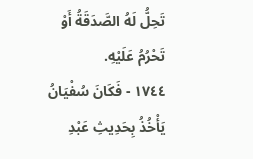تَحِلُّ لَهُ الصَّدَقَةُ أَوْ تَحْرُمُ عَلَيْهِ.
١٧٤٤ - فَكَانَ سُفْيَانُ يَأْخُذُ بِحَدِيثِ عَبْدِ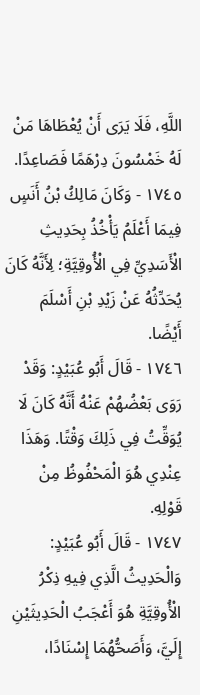اللَّهِ، فَلَا يَرَى أَنْ يُعْطَاهَا مَنْ لَهُ خَمْسُونَ دِرْهَمًا فَصَاعِدًا.
١٧٤٥ - وَكَانَ مَالِكُ بْنُ أَنَسٍ فِيمَا أَعْلَمُ يَأْخُذُ بِحَدِيثِ الْأَسَدِيِّ فِي الْأُوقِيَّةِ؛ لِأَنَّهُ كَانَ يُحَدِّثُهُ عَنْ زَيْدِ بْنِ أَسْلَمَ أَيْضًا.
١٧٤٦ - قَالَ أَبُو عُبَيْدٍ: وَقَدْ رَوَى بَعْضُهُمْ عَنْهُ أَنَّهُ كَانَ لَا يُوَقِّتُ فِي ذَلِكَ وَقْتًا. وَهَذَا عِنْدِي هُوَ الْمَحْفُوظُ مِنْ قَوْلِهِ.
١٧٤٧ - قَالَ أَبُو عُبَيْدٍ: وَالْحَدِيثُ الَّذِي فِيهِ ذِكْرُ الْأُوقِيَّةِ هُوَ أَعْجَبُ الْحَدِيثَيْنِ إِلَيَّ، وَأَصَحُّهُمَا إِسْنَادًا،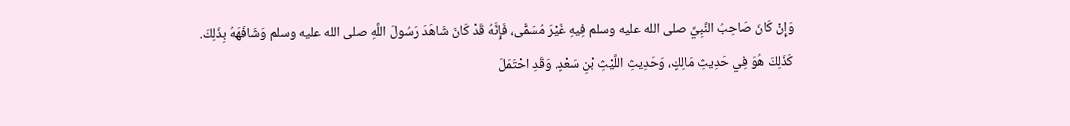وَإِنْ كَانَ صَاحِبُ النَّبِيِّ صلى الله عليه وسلم فِيهِ غَيْرَ مُسَمًّى، فَإِنَّهُ قَدْ كَانَ شَاهَدَ رَسُولَ اللَّهِ صلى الله عليه وسلم وَشَافَهَهُ بِذَلِكَ. كَذَلِكَ هُوَ فِي حَدِيثِ مَالِكٍ، وَحَدِيثِ اللَّيْثِ بْنِ سَعْدٍ. وَقَدِ احْتَمَلَ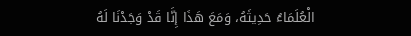الْعُلَمَاءُ حَدِيثَهُ، وَمَعَ هَذَا إِنَّا قَدْ وَجَدْنَا لَهُ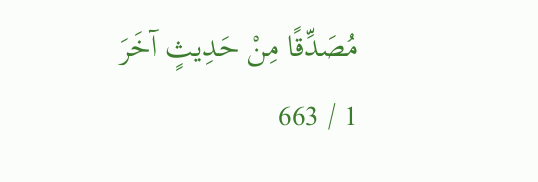مُصَدِّقًا مِنْ حَدِيثٍ آخَرَ
1 / 663